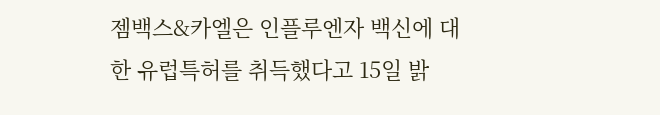젬백스&카엘은 인플루엔자 백신에 대한 유럽특허를 취득했다고 15일 밝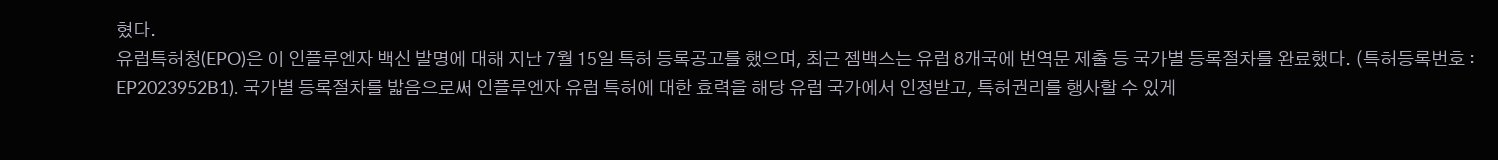혔다.
유럽특허청(EPO)은 이 인플루엔자 백신 발명에 대해 지난 7월 15일 특허 등록공고를 했으며, 최근 젬백스는 유럽 8개국에 번역문 제출 등 국가별 등록절차를 완료했다. (특허등록번호 : EP2023952B1). 국가별 등록절차를 밟음으로써 인플루엔자 유럽 특허에 대한 효력을 해당 유럽 국가에서 인정받고, 특허권리를 행사할 수 있게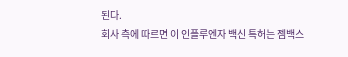된다.
회사 측에 따르면 이 인플루엔자 백신 특허는 젬백스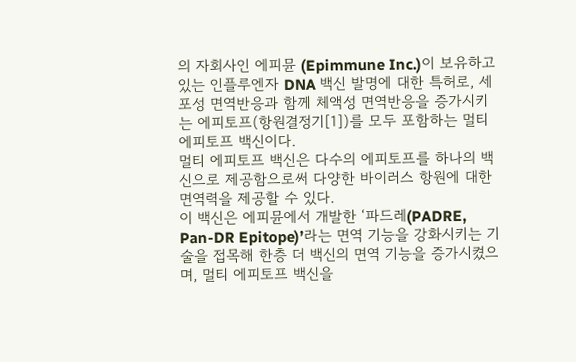의 자회사인 에피뮨 (Epimmune Inc.)이 보유하고 있는 인플루엔자 DNA 백신 발명에 대한 특허로, 세포성 면역반응과 함께 체액성 면역반응을 증가시키는 에피토프(항원결정기[1])를 모두 포함하는 멀티 에피토프 백신이다.
멀티 에피토프 백신은 다수의 에피토프를 하나의 백신으로 제공함으로써 다양한 바이러스 항원에 대한 면역력을 제공할 수 있다.
이 백신은 에피뮨에서 개발한 ‘파드레(PADRE, Pan-DR Epitope)’라는 면역 기능을 강화시키는 기술을 접목해 한층 더 백신의 면역 기능을 증가시켰으며, 멀티 에피토프 백신을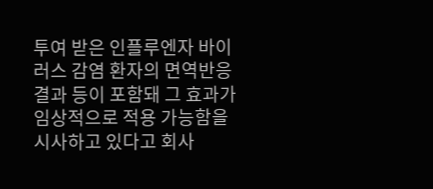투여 받은 인플루엔자 바이러스 감염 환자의 면역반응 결과 등이 포함돼 그 효과가 임상적으로 적용 가능함을 시사하고 있다고 회사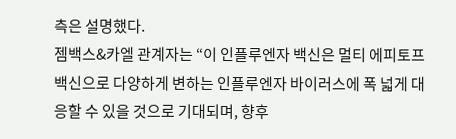측은 설명했다.
젬백스&카엘 관계자는 “이 인플루엔자 백신은 멀티 에피토프 백신으로 다양하게 변하는 인플루엔자 바이러스에 폭 넓게 대응할 수 있을 것으로 기대되며, 향후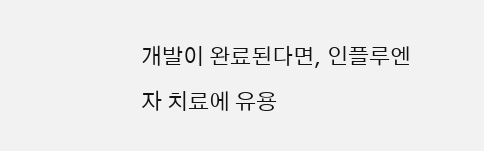개발이 완료된다면, 인플루엔자 치료에 유용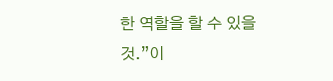한 역할을 할 수 있을 것.”이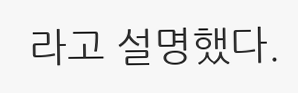라고 설명했다.